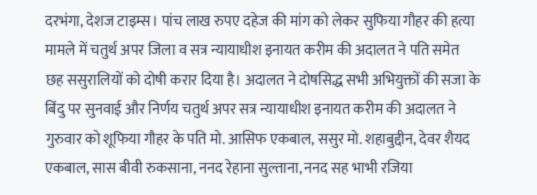दरभंगा, देशज टाइम्स। पांच लाख रुपए दहेज की मांग को लेकर सुफिया गौहर की हत्या मामले में चतुर्थ अपर जिला व सत्र न्यायाधीश इनायत करीम की अदालत ने पति समेत छह ससुरालियों को दोषी करार दिया है। अदालत ने दोषसिद्ध सभी अभियुक्तों की सजा के बिंदु पर सुनवाई और निर्णय चतुर्थ अपर सत्र न्यायाधीश इनायत करीम की अदालत ने गुरुवार को शूफिया गौहर के पति मो. आसिफ एकबाल, ससुर मो. शहाबुद्दीन, देवर शैयद एकबाल, सास बीवी रुकसाना, ननद रेहाना सुल्ताना, ननद सह भाभी रजिया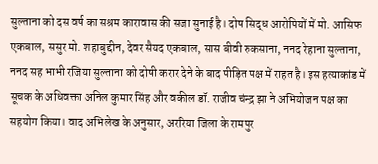सुल्ताना को दस वर्ष का सश्रम कारावास की सजा सुनाई है। दोष सिद्ध आरोपियों में मो. आसिफ एकबाल, ससुर मो. शहाबुद्दीन, देवर सैयद एकबाल, सास बीवी रुकसाना, ननद रेहाना सुल्ताना, ननद सह भाभी रजिया सुल्ताना को दोषी करार देने के बाद पीड़ित पक्ष में राहत है। इस हत्याकांड में सूचक के अधिवक्ता अनिल कुमार सिंह और वकील डॉ. राजीव चंन्द्र झा ने अभियोजन पक्ष का सहयोग किया। वाद अभिलेख के अनुसार, अररिया जिला के रामपुर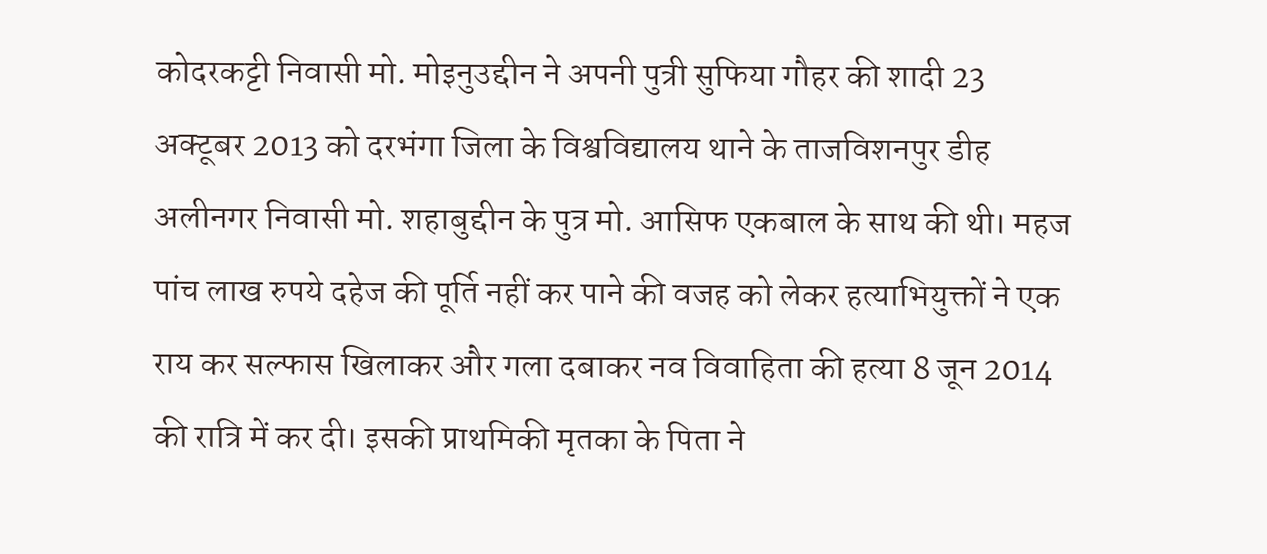कोदरकट्टी निवासी मो. मोइनुउद्दीन ने अपनी पुत्री सुफिया गौहर की शादी 23 अक्टूबर 2013 को दरभंगा जिला के विश्वविद्यालय थाने के ताजविशनपुर डीह अलीनगर निवासी मो. शहाबुद्दीन के पुत्र मो. आसिफ एकबाल के साथ की थी। महज पांच लाख रुपये दहेज की पूर्ति नहीं कर पाने की वजह को लेकर हत्याभियुक्तों ने एक राय कर सल्फास खिलाकर और गला दबाकर नव विवाहिता की हत्या 8 जून 2014 की रात्रि में कर दी। इसकी प्राथमिकी मृतका के पिता ने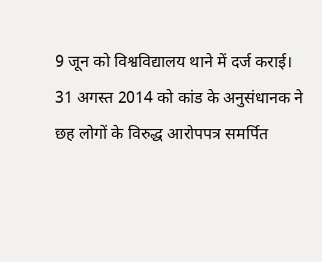9 जून को विश्वविद्यालय थाने में दर्ज कराई। 31 अगस्त 2014 को कांड के अनुसंधानक ने छह लोगों के विरुद्ध आरोपपत्र समर्पित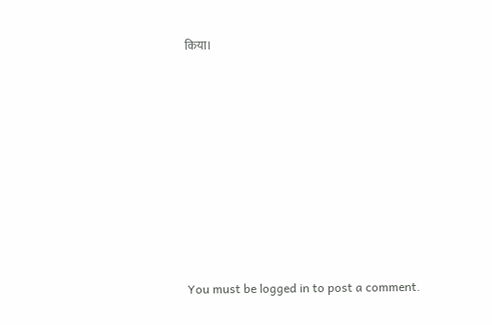किया।









You must be logged in to post a comment.